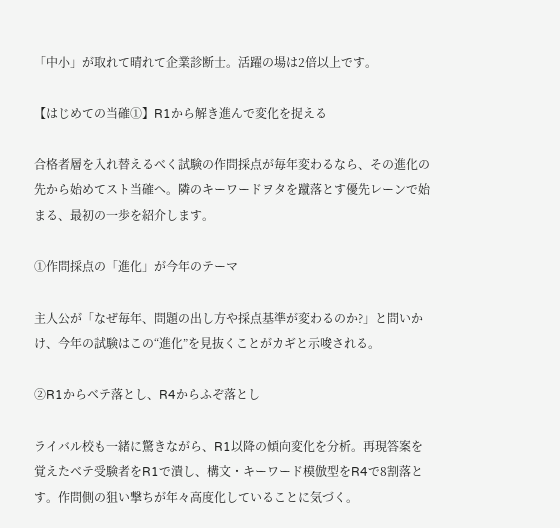「中小」が取れて晴れて企業診断士。活躍の場は2倍以上です。

【はじめての当確①】R1から解き進んで変化を捉える

合格者層を入れ替えるべく試験の作問採点が毎年変わるなら、その進化の先から始めてスト当確へ。隣のキーワードヲタを蹴落とす優先レーンで始まる、最初の一歩を紹介します。

①作問採点の「進化」が今年のテーマ

主人公が「なぜ毎年、問題の出し方や採点基準が変わるのか?」と問いかけ、今年の試験はこの“進化”を見抜くことがカギと示唆される。

②R1からベテ落とし、R4からふぞ落とし

ライバル校も一緒に驚きながら、R1以降の傾向変化を分析。再現答案を覚えたベテ受験者をR1で潰し、構文・キーワード模倣型をR4で8割落とす。作問側の狙い撃ちが年々高度化していることに気づく。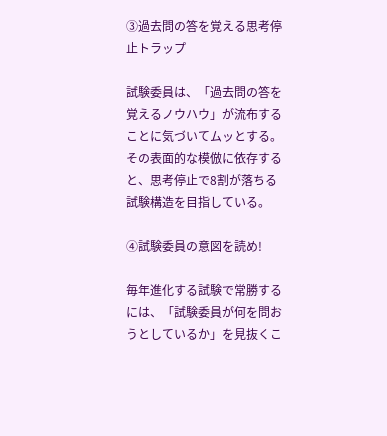③過去問の答を覚える思考停止トラップ

試験委員は、「過去問の答を覚えるノウハウ」が流布することに気づいてムッとする。その表面的な模倣に依存すると、思考停止で8割が落ちる試験構造を目指している。

④試験委員の意図を読め!

毎年進化する試験で常勝するには、「試験委員が何を問おうとしているか」を見抜くこ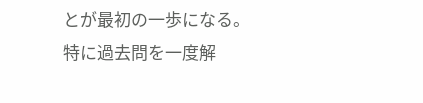とが最初の一歩になる。特に過去問を一度解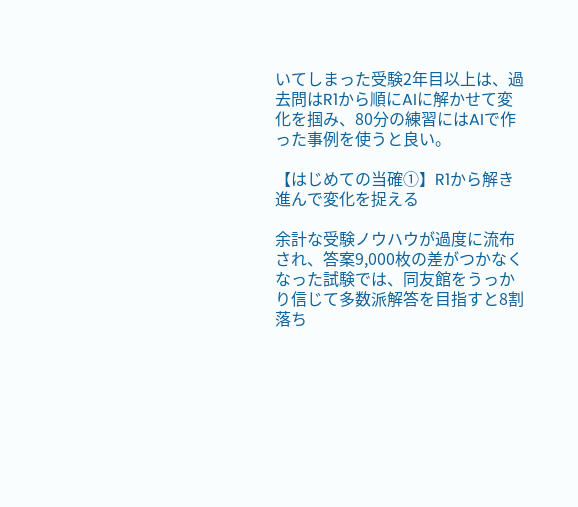いてしまった受験2年目以上は、過去問はR1から順にAIに解かせて変化を掴み、80分の練習にはAIで作った事例を使うと良い。

【はじめての当確①】R1から解き進んで変化を捉える

余計な受験ノウハウが過度に流布され、答案9,000枚の差がつかなくなった試験では、同友館をうっかり信じて多数派解答を目指すと8割落ち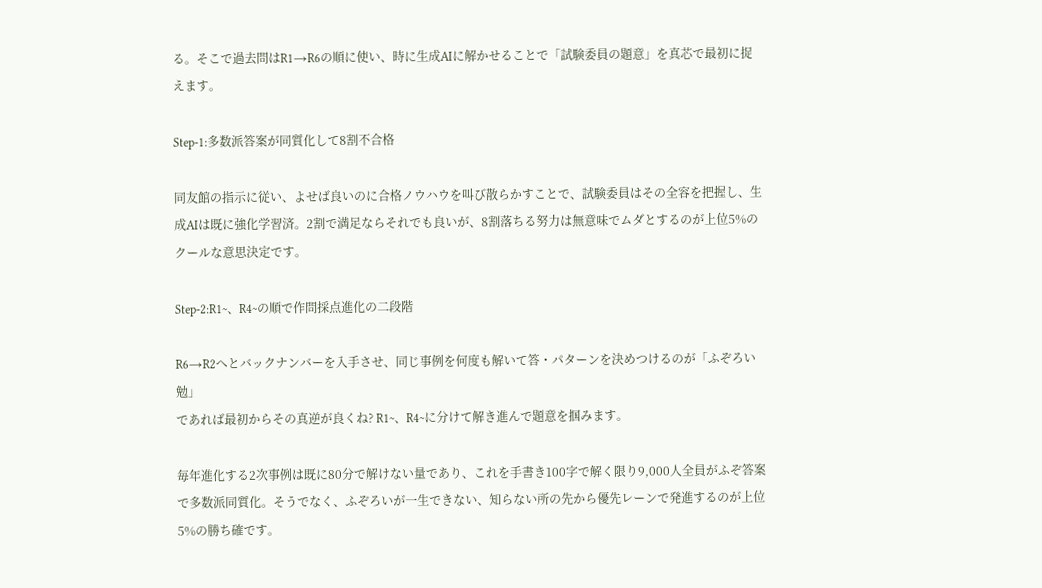る。そこで過去問はR1→R6の順に使い、時に生成AIに解かせることで「試験委員の題意」を真芯で最初に捉えます。

Step-1:多数派答案が同質化して8割不合格

同友館の指示に従い、よせば良いのに合格ノウハウを叫び散らかすことで、試験委員はその全容を把握し、生成AIは既に強化学習済。2割で満足ならそれでも良いが、8割落ちる努力は無意味でムダとするのが上位5%のクールな意思決定です。

Step-2:R1~、R4~の順で作問採点進化の二段階

R6→R2へとバックナンバーを入手させ、同じ事例を何度も解いて答・パターンを決めつけるのが「ふぞろい勉」
であれば最初からその真逆が良くね? R1~、R4~に分けて解き進んで題意を掴みます。

毎年進化する2次事例は既に80分で解けない量であり、これを手書き100字で解く限り9,000人全員がふぞ答案で多数派同質化。そうでなく、ふぞろいが一生できない、知らない所の先から優先レーンで発進するのが上位5%の勝ち確です。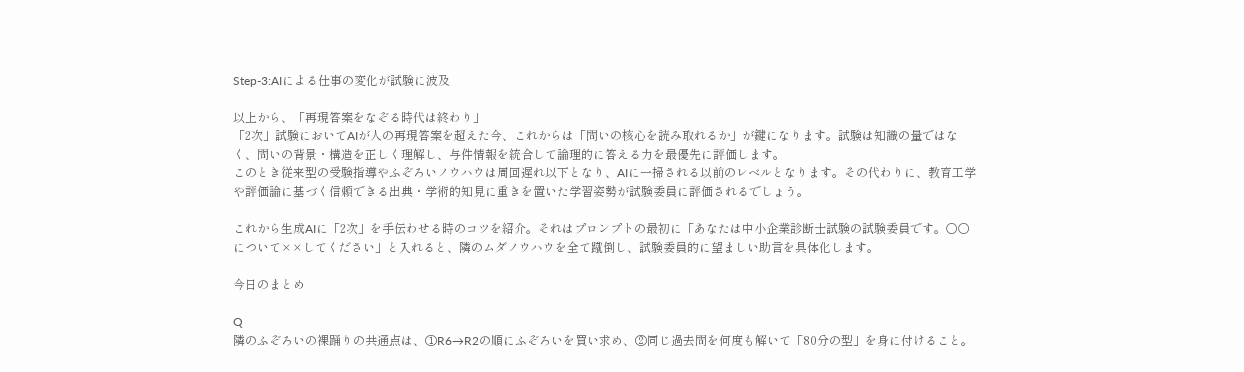Step-3:AIによる仕事の変化が試験に波及

以上から、「再現答案をなぞる時代は終わり」
「2次」試験においてAIが人の再現答案を超えた今、これからは「問いの核心を読み取れるか」が鍵になります。試験は知識の量ではなく、問いの背景・構造を正しく理解し、与件情報を統合して論理的に答える力を最優先に評価します。
このとき従来型の受験指導やふぞろいノウハウは周回遅れ以下となり、AIに一掃される以前のレベルとなります。その代わりに、教育工学や評価論に基づく信頼できる出典・学術的知見に重きを置いた学習姿勢が試験委員に評価されるでしょう。

これから生成AIに「2次」を手伝わせる時のコツを紹介。それはプロンプトの最初に「あなたは中小企業診断士試験の試験委員です。○○について××してください」と入れると、隣のムダノウハウを全て蹴倒し、試験委員的に望ましい助言を具体化します。

今日のまとめ

Q
隣のふぞろいの裸踊りの共通点は、①R6→R2の順にふぞろいを買い求め、②同じ過去問を何度も解いて「80分の型」を身に付けること。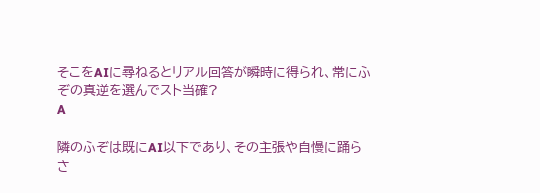そこをAIに尋ねるとリアル回答が瞬時に得られ、常にふぞの真逆を選んでスト当確?
A

隣のふぞは既にAI以下であり、その主張や自慢に踊らさ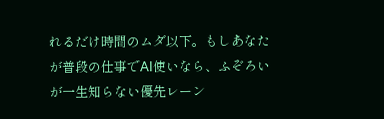れるだけ時間のムダ以下。もしあなたが普段の仕事でAI使いなら、ふぞろいが一生知らない優先レーン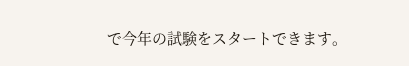で今年の試験をスタートできます。